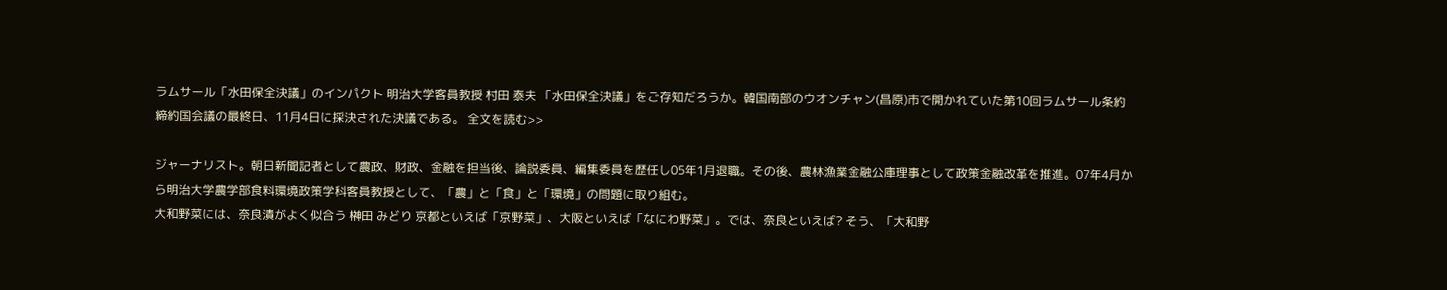ラムサール「水田保全決議」のインパクト 明治大学客員教授 村田 泰夫 「水田保全決議」をご存知だろうか。韓国南部のウオンチャン(昌原)市で開かれていた第10回ラムサール条約締約国会議の最終日、11月4日に採決された決議である。 全文を読む>>

ジャーナリスト。朝日新聞記者として農政、財政、金融を担当後、論説委員、編集委員を歴任し05年1月退職。その後、農林漁業金融公庫理事として政策金融改革を推進。07年4月から明治大学農学部食料環境政策学科客員教授として、「農」と「食」と「環境」の問題に取り組む。
大和野菜には、奈良漬がよく似合う 榊田 みどり 京都といえば「京野菜」、大阪といえば「なにわ野菜」。では、奈良といえば? そう、「大和野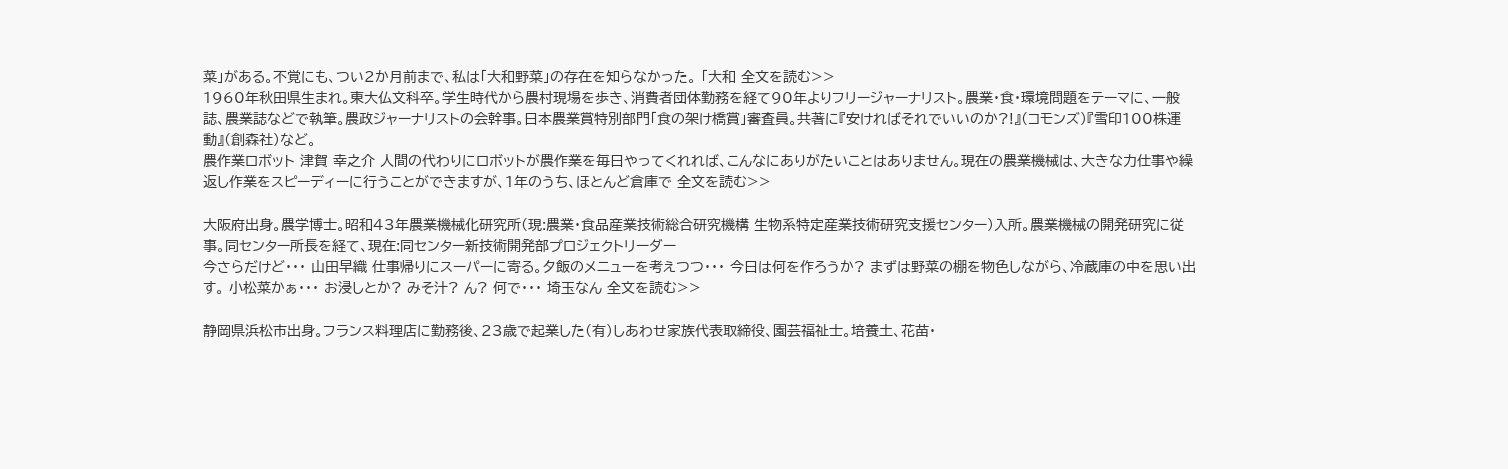菜」がある。不覚にも、つい2か月前まで、私は「大和野菜」の存在を知らなかった。 「大和 全文を読む>>
1960年秋田県生まれ。東大仏文科卒。学生時代から農村現場を歩き、消費者団体勤務を経て90年よりフリージャーナリスト。農業・食・環境問題をテーマに、一般誌、農業誌などで執筆。農政ジャーナリストの会幹事。日本農業賞特別部門「食の架け橋賞」審査員。共著に『安ければそれでいいのか?!』(コモンズ)『雪印100株運動』(創森社)など。
農作業ロボット 津賀 幸之介 人間の代わりにロボットが農作業を毎日やってくれれば、こんなにありがたいことはありません。現在の農業機械は、大きな力仕事や繰返し作業をスピーディーに行うことができますが、1年のうち、ほとんど倉庫で 全文を読む>>

大阪府出身。農学博士。昭和43年農業機械化研究所(現:農業・食品産業技術総合研究機構 生物系特定産業技術研究支援センター)入所。農業機械の開発研究に従事。同センター所長を経て、現在:同センター新技術開発部プロジェクトリーダー
今さらだけど・・・ 山田早織 仕事帰りにスーパーに寄る。夕飯のメニューを考えつつ・・・ 今日は何を作ろうか? まずは野菜の棚を物色しながら、冷蔵庫の中を思い出す。 小松菜かぁ・・・ お浸しとか? みそ汁? ん? 何で・・・ 埼玉なん 全文を読む>>

静岡県浜松市出身。フランス料理店に勤務後、23歳で起業した(有)しあわせ家族代表取締役、園芸福祉士。培養土、花苗・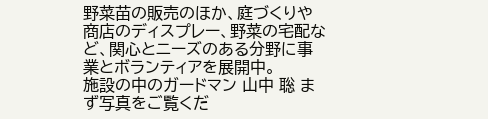野菜苗の販売のほか、庭づくりや商店のディスプレー、野菜の宅配など、関心とニーズのある分野に事業とボランティアを展開中。
施設の中のガードマン 山中 聡 まず写真をご覧くだ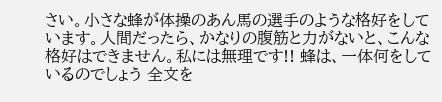さい。小さな蜂が体操のあん馬の選手のような格好をしています。人間だったら、かなりの腹筋と力がないと、こんな格好はできません。私には無理です!! 蜂は、一体何をしているのでしょう 全文を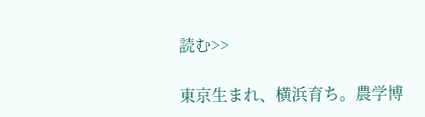読む>>

東京生まれ、横浜育ち。農学博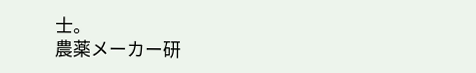士。
農薬メーカー研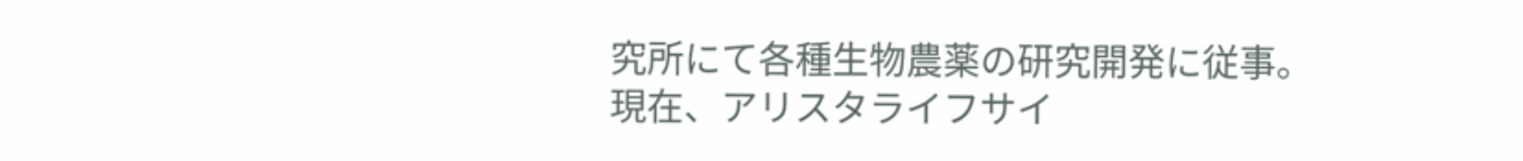究所にて各種生物農薬の研究開発に従事。
現在、アリスタライフサイ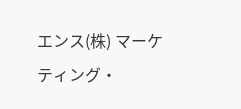エンス(株) マーケティング・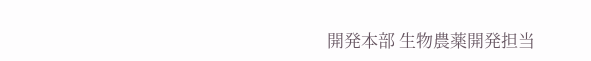開発本部 生物農薬開発担当